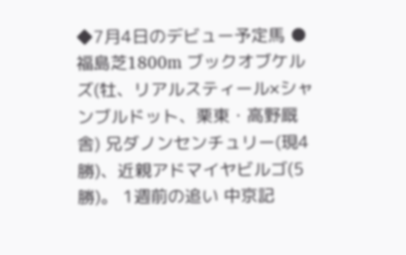◆7月4日のデビュー予定馬 ●福島芝1800m ブックオブケルズ(牡、リアルスティール×シャンブルドット、栗東・高野厩舎) 兄ダノンセンチュリー(現4勝)、近親アドマイヤビルゴ(5勝)。 1週前の追い 中京記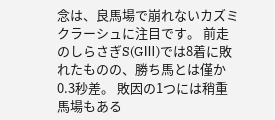念は、良馬場で崩れないカズミクラーシュに注目です。 前走のしらさぎS(GⅢ)では8着に敗れたものの、勝ち馬とは僅か0.3秒差。 敗因の1つには稍重馬場もある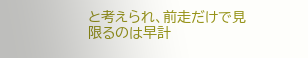と考えられ、前走だけで見限るのは早計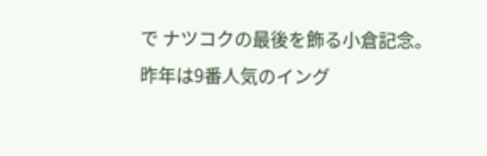で ナツコクの最後を飾る小倉記念。 昨年は9番人気のイング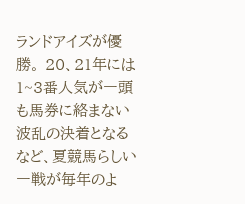ランドアイズが優勝。 20、21年には1~3番人気が一頭も馬券に絡まない波乱の決着となるなど、夏競馬らしい一戦が毎年のよ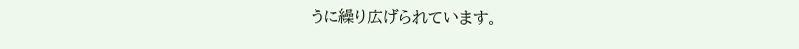うに繰り広げられています。